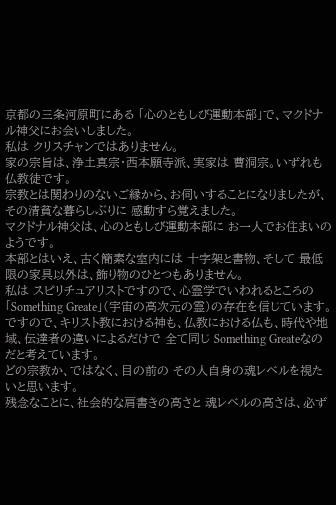京都の三条河原町にある 「心のともしび運動本部」で、マクドナル神父にお会いしました。
私は クリスチャンではありません。
家の宗旨は、浄土真宗・西本願寺派、実家は 曹洞宗。いずれも仏教徒です。
宗教とは関わりのないご縁から、お伺いすることになりましたが、その清貧な暮らしぶりに 感動すら覚えました。
マクドナル神父は、心のともしび運動本部に お一人でお住まいのようです。
本部とはいえ、古く簡素な室内には 十字架と書物、そして 最低限の家具以外は、飾り物のひとつもありません。
私は スピリチュアリストですので、心霊学でいわれるところの 「Something Greate」(宇宙の高次元の霊)の存在を信じています。
ですので、キリスト教における神も、仏教における仏も、時代や地域、伝達者の違いによるだけで 全て同じ Something Greateなのだと考えています。
どの宗教か、ではなく、目の前の その人自身の魂レベルを視たいと思います。
残念なことに、社会的な肩書きの高さと 魂レベルの高さは、必ず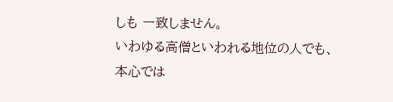しも 一致しません。
いわゆる高僧といわれる地位の人でも、本心では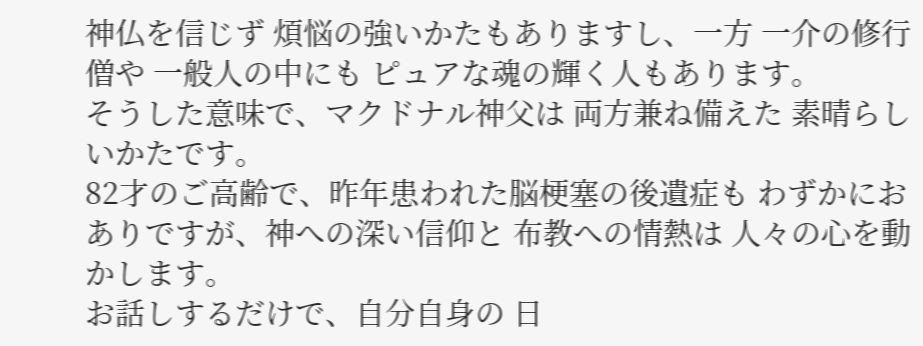神仏を信じず 煩悩の強いかたもありますし、一方 一介の修行僧や 一般人の中にも ピュアな魂の輝く人もあります。
そうした意味で、マクドナル神父は 両方兼ね備えた 素晴らしいかたです。
82才のご高齢で、昨年患われた脳梗塞の後遺症も わずかにおありですが、神への深い信仰と 布教への情熱は 人々の心を動かします。
お話しするだけで、自分自身の 日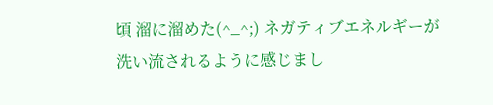頃 溜に溜めた(^_^;) ネガティブエネルギーが洗い流されるように感じまし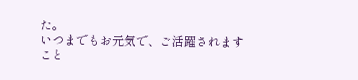た。
いつまでもお元気で、ご活躍されますこと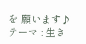を 願います♪
テーマ : 生き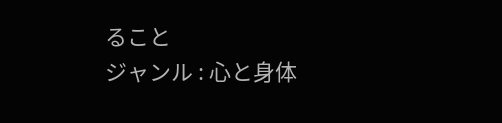ること
ジャンル : 心と身体